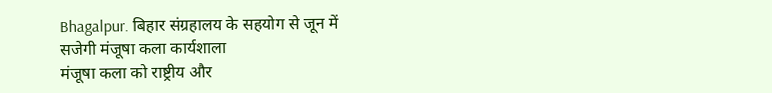Bhagalpur. बिहार संग्रहालय के सहयोग से जून में सजेगी मंजूषा कला कार्यशाला
मंजूषा कला को राष्ट्रीय और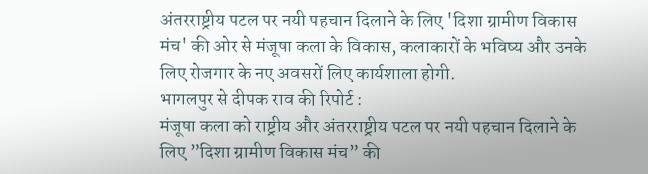अंतरराष्ट्रीय पटल पर नयी पहचान दिलाने के लिए 'दिशा ग्रामीण विकास मंच' की ओर से मंजूषा कला के विकास, कलाकारों के भविष्य और उनके लिए रोजगार के नए अवसरों लिए कार्यशाला होगी.
भागलपुर से दीपक राव की रिपोर्ट :
मंजूषा कला को राष्ट्रीय और अंतरराष्ट्रीय पटल पर नयी पहचान दिलाने के लिए ”दिशा ग्रामीण विकास मंच” की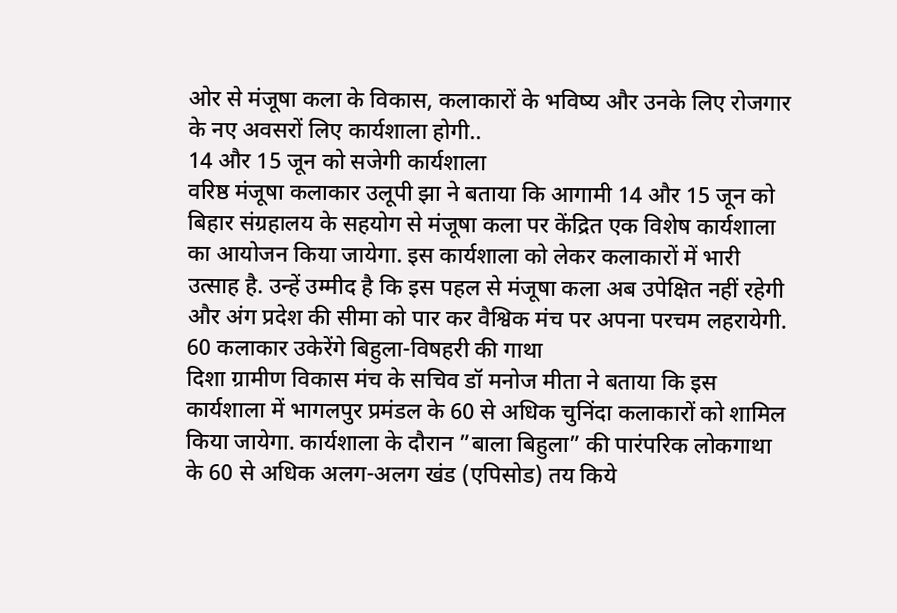ओर से मंजूषा कला के विकास, कलाकारों के भविष्य और उनके लिए रोजगार के नए अवसरों लिए कार्यशाला होगी..
14 और 15 जून को सजेगी कार्यशाला
वरिष्ठ मंजूषा कलाकार उलूपी झा ने बताया कि आगामी 14 और 15 जून को बिहार संग्रहालय के सहयोग से मंजूषा कला पर केंद्रित एक विशेष कार्यशाला का आयोजन किया जायेगा. इस कार्यशाला को लेकर कलाकारों में भारी उत्साह है. उन्हें उम्मीद है कि इस पहल से मंजूषा कला अब उपेक्षित नहीं रहेगी और अंग प्रदेश की सीमा को पार कर वैश्विक मंच पर अपना परचम लहरायेगी.
60 कलाकार उकेरेंगे बिहुला-विषहरी की गाथा
दिशा ग्रामीण विकास मंच के सचिव डॉ मनोज मीता ने बताया कि इस कार्यशाला में भागलपुर प्रमंडल के 60 से अधिक चुनिंदा कलाकारों को शामिल किया जायेगा. कार्यशाला के दौरान ”बाला बिहुला” की पारंपरिक लोकगाथा के 60 से अधिक अलग-अलग खंड (एपिसोड) तय किये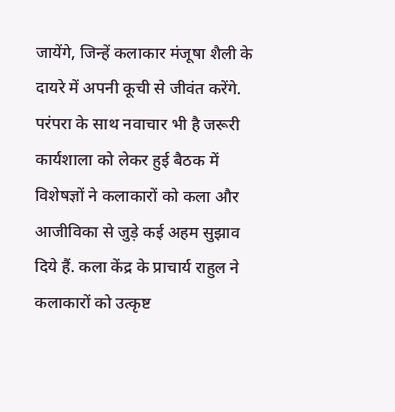जायेंगे, जिन्हें कलाकार मंजूषा शैली के दायरे में अपनी कूची से जीवंत करेंगे.
परंपरा के साथ नवाचार भी है जरूरी
कार्यशाला को लेकर हुई बैठक में विशेषज्ञों ने कलाकारों को कला और आजीविका से जुड़े कई अहम सुझाव दिये हैं. कला केंद्र के प्राचार्य राहुल ने कलाकारों को उत्कृष्ट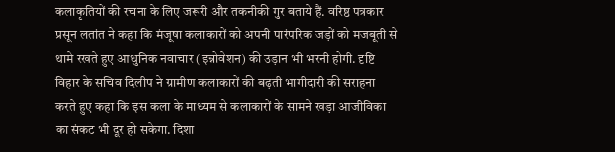कलाकृतियों की रचना के लिए जरूरी और तकनीकी गुर बताये हैं. वरिष्ठ पत्रकार प्रसून लतांत ने कहा कि मंजूषा कलाकारों को अपनी पारंपरिक जड़ों को मजबूती से थामे रखते हुए आधुनिक नवाचार (इन्नोवेशन) की उड़ान भी भरनी होगी. दृष्टि विहार के सचिव दिलीप ने ग्रामीण कलाकारों की बढ़ती भागीदारी की सराहना करते हुए कहा कि इस कला के माध्यम से कलाकारों के सामने खड़ा आजीविका का संकट भी दूर हो सकेगा. दिशा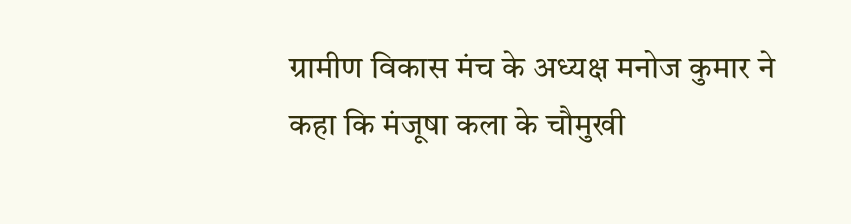ग्रामीण विकास मंच के अध्यक्ष मनोज कुमार ने कहा कि मंजूषा कला के चौमुखी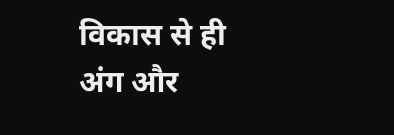विकास से ही अंग और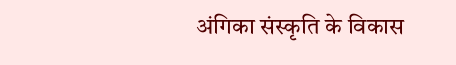अंगिका संस्कृति के विकास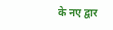के नए द्वार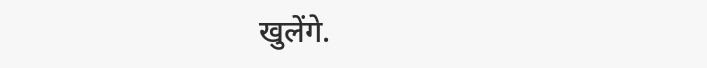खुलेंगे.